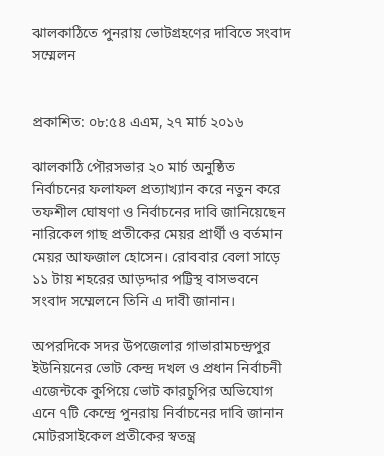ঝালকাঠিতে পুনরায় ভোটগ্রহণের দাবিতে সংবাদ সম্মেলন


প্রকাশিত: ০৮:৫৪ এএম, ২৭ মার্চ ২০১৬

ঝালকাঠি পৌরসভার ২০ মার্চ অনুষ্ঠিত নির্বাচনের ফলাফল প্রত্যাখ্যান করে নতুন করে তফশীল ঘোষণা ও নির্বাচনের দাবি জানিয়েছেন নারিকেল গাছ প্রতীকের মেয়র প্রার্থী ও বর্তমান মেয়র আফজাল হোসেন। রোববার বেলা সাড়ে ১১ টায় শহরের আড়দ্দার পট্টিস্থ বাসভবনে সংবাদ সম্মেলনে তিনি এ দাবী জানান।

অপরদিকে সদর উপজেলার গাভারামচন্দ্রপুর ইউনিয়নের ভোট কেন্দ্র দখল ও প্রধান নির্বাচনী এজেন্টকে কুপিয়ে ভোট কারচুপির অভিযোগ এনে ৭টি কেন্দ্রে পুনরায় নির্বাচনের দাবি জানান মোটরসাইকেল প্রতীকের স্বতন্ত্র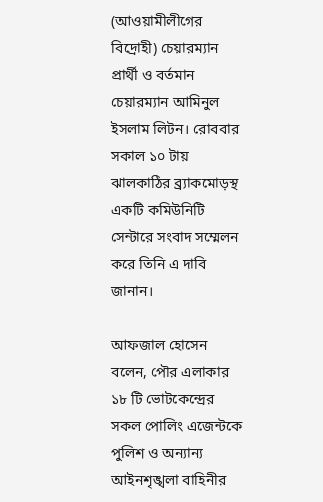(আওয়ামীলীগের বিদ্রোহী) চেয়ারম্যান প্রার্থী ও বর্তমান চেয়ারম্যান আমিনুল ইসলাম লিটন। রোববার সকাল ১০ টায় ঝালকাঠির ব্র্যাকমোড়স্থ একটি কমিউনিটি সেন্টারে সংবাদ সম্মেলন করে তিনি এ দাবি জানান।

আফজাল হোসেন বলেন, পৌর এলাকার ১৮ টি ভোটকেন্দ্রের সকল পোলিং এজেন্টকে পুলিশ ও অন্যান্য আইনশৃঙ্খলা বাহিনীর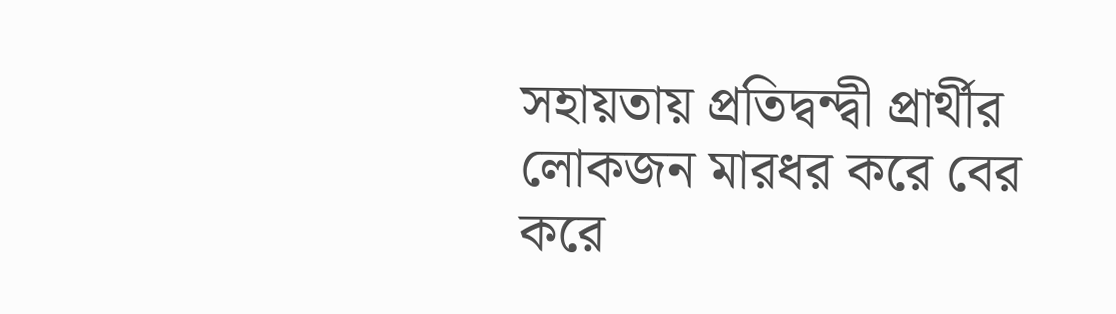সহায়তায় প্রতিদ্বন্দ্বী প্রার্থীর লোকজন মারধর করে বের করে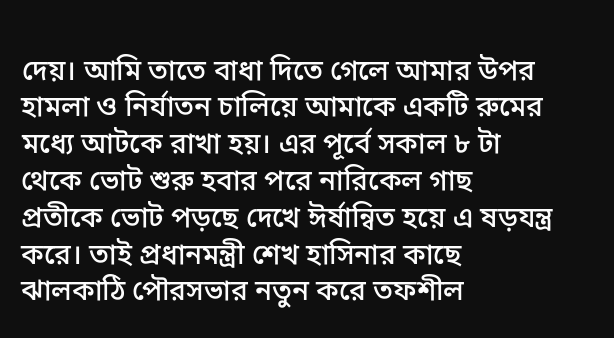দেয়। আমি তাতে বাধা দিতে গেলে আমার উপর হামলা ও নির্যাতন চালিয়ে আমাকে একটি রুমের মধ্যে আটকে রাখা হয়। এর পূর্বে সকাল ৮ টা থেকে ভোট শুরু হবার পরে নারিকেল গাছ প্রতীকে ভোট পড়ছে দেখে ঈর্ষান্বিত হয়ে এ ষড়যন্ত্র করে। তাই প্রধানমন্ত্রী শেখ হাসিনার কাছে ঝালকাঠি পৌরসভার নতুন করে তফশীল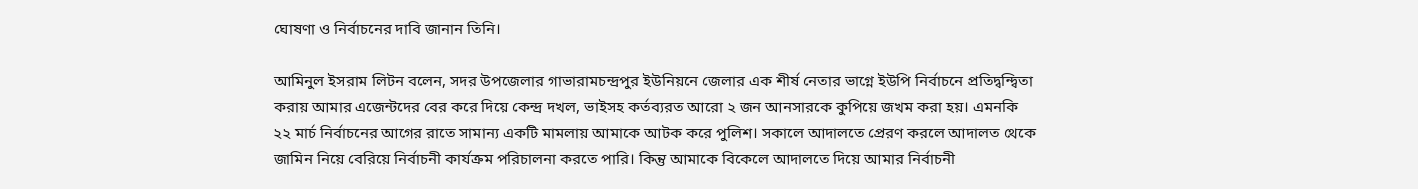ঘোষণা ও নির্বাচনের দাবি জানান তিনি।

আমিনুল ইসরাম লিটন বলেন, সদর উপজেলার গাভারামচন্দ্রপুর ইউনিয়নে জেলার এক শীর্ষ নেতার ভাগ্নে ইউপি নির্বাচনে প্রতিদ্বন্দ্বিতা করায় আমার এজেন্টদের বের করে দিয়ে কেন্দ্র দখল, ভাইসহ কর্তব্যরত আরো ২ জন আনসারকে কুপিয়ে জখম করা হয়। এমনকি ২২ মার্চ নির্বাচনের আগের রাতে সামান্য একটি মামলায় আমাকে আটক করে পুলিশ। সকালে আদালতে প্রেরণ করলে আদালত থেকে জামিন নিয়ে বেরিয়ে নির্বাচনী কার্যক্রম পরিচালনা করতে পারি। কিন্তু আমাকে বিকেলে আদালতে দিয়ে আমার নির্বাচনী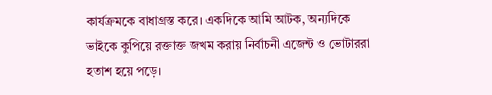কার্যক্রমকে বাধাগ্রস্ত করে। একদিকে আমি আটক, অন্যদিকে ভাইকে কুপিয়ে রক্তাক্ত জখম করায় নির্বাচনী এজেন্ট ও ভোটাররা হতাশ হয়ে পড়ে।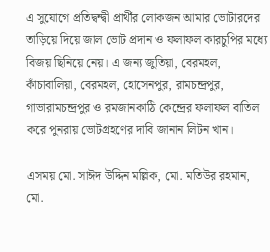এ সুযোগে প্রতিদ্বন্দ্বী প্রার্থীর লোকজন আমার ভোটারদের তাড়িয়ে দিয়ে জাল ভোট প্রদান ও ফলাফল কারচুপির মধ্যে বিজয় ছিনিয়ে নেয়। এ জন্য জুতিয়া, বেরমহল, কাঁচাবালিয়া, বেরমহল, হোসেনপুর, রামচন্দ্রপুর, গাভারামচন্দ্রপুর ও রমজানকাঠি কেন্দ্রের ফলাফল বাতিল করে পুনরায় ভোটগ্রহণের দাবি জানান লিটন খান।

এসময় মো. সাঈদ উদ্দিন মল্লিক, মো. মতিউর রহমান, মো.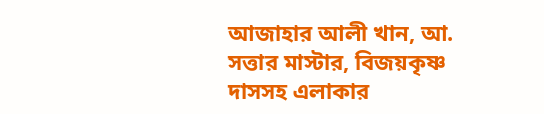আজাহার আলী খান, আ. সত্তার মাস্টার, বিজয়কৃষ্ণ দাসসহ এলাকার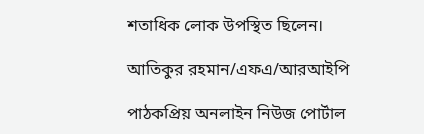শতাধিক লোক উপস্থিত ছিলেন।

আতিকুর রহমান/এফএ/আরআইপি

পাঠকপ্রিয় অনলাইন নিউজ পোর্টাল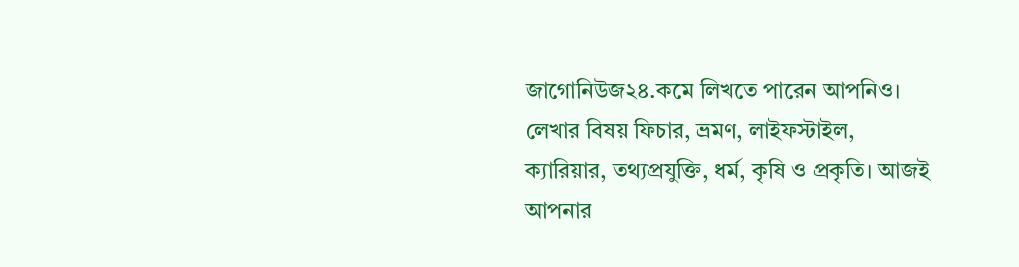জাগোনিউজ২৪.কমে লিখতে পারেন আপনিও। লেখার বিষয় ফিচার, ভ্রমণ, লাইফস্টাইল, ক্যারিয়ার, তথ্যপ্রযুক্তি, ধর্ম, কৃষি ও প্রকৃতি। আজই আপনার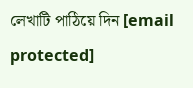লেখাটি পাঠিয়ে দিন [email protected]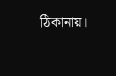ঠিকানায়।